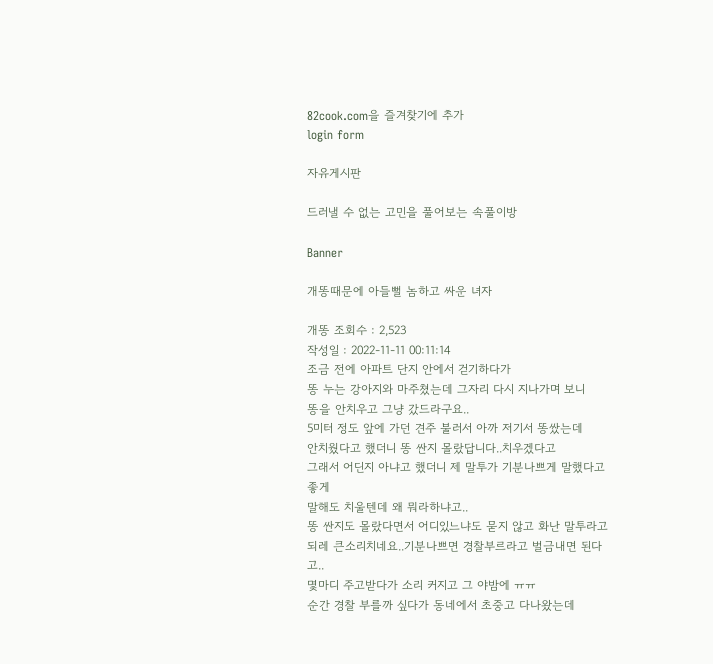82cook.com을 즐겨찾기에 추가
login form

자유게시판

드러낼 수 없는 고민을 풀어보는 속풀이방

Banner

개똥때문에 아들뻘 놈하고 싸운 녀자

개똥 조회수 : 2,523
작성일 : 2022-11-11 00:11:14
조금 전에 아파트 단지 안에서 걷기하다가
똥 누는 강아지와 마주쳤는데 그자리 다시 지나가며 보니
똥을 안치우고 그냥 갔드라구요..
5미터 정도 앞에 가던 견주 불러서 아까 저기서 똥쌌는데
안치웠다고 했더니 똥 싼지 몰랐답니다..치우겠다고
그래서 어딘지 아냐고 했더니 제 말투가 기분나쁘게 말했다고 좋게
말해도 치울텐데 왜 뭐라하냐고..
똥 싼지도 몰랐다면서 어디있느냐도 묻지 않고 화난 말투라고
되레 큰소리치네요..기분나쁘면 경찰부르라고 벌금내면 된다고..
몇마디 주고받다가 소리 커지고 그 야밤에 ㅠㅠ
순간 경찰 부를까 싶다가 동네에서 초중고 다나왔는데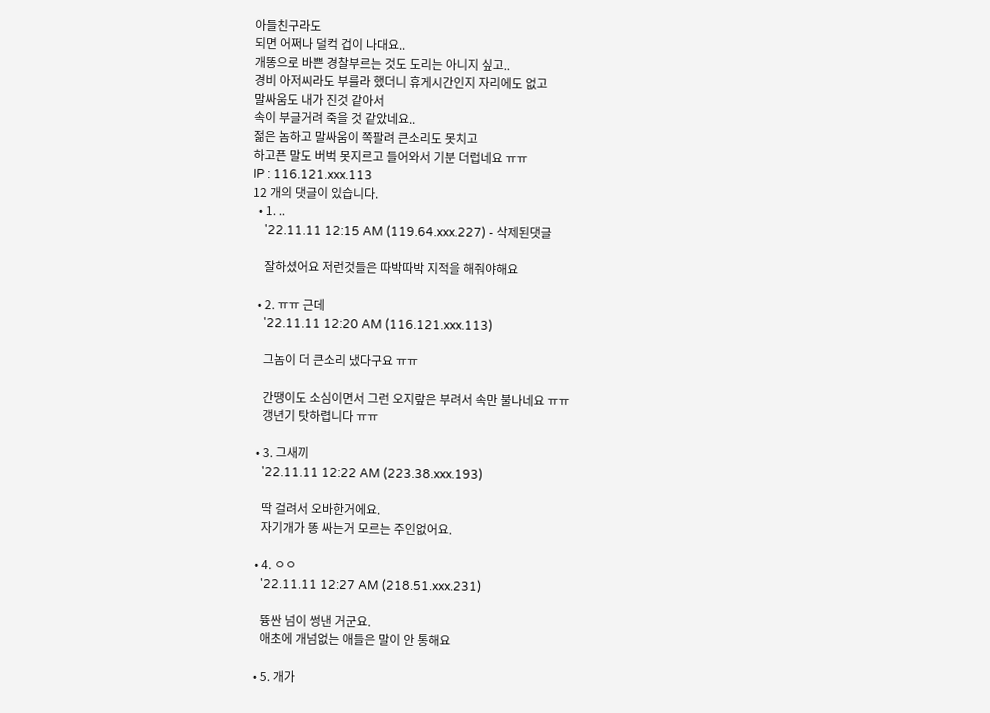아들친구라도
되면 어쩌나 덜컥 겁이 나대요..
개똥으로 바쁜 경찰부르는 것도 도리는 아니지 싶고..
경비 아저씨라도 부를라 했더니 휴게시간인지 자리에도 없고
말싸움도 내가 진것 같아서
속이 부글거려 죽을 것 같았네요..
젊은 놈하고 말싸움이 쪽팔려 큰소리도 못치고
하고픈 말도 버벅 못지르고 들어와서 기분 더럽네요 ㅠㅠ
IP : 116.121.xxx.113
12 개의 댓글이 있습니다.
  • 1. ..
    '22.11.11 12:15 AM (119.64.xxx.227) - 삭제된댓글

    잘하셨어요 저런것들은 따박따박 지적을 해줘야해요

  • 2. ㅠㅠ 근데
    '22.11.11 12:20 AM (116.121.xxx.113)

    그놈이 더 큰소리 냈다구요 ㅠㅠ

    간땡이도 소심이면서 그런 오지랖은 부려서 속만 불나네요 ㅠㅠ
    갱년기 탓하렵니다 ㅠㅠ

  • 3. 그새끼
    '22.11.11 12:22 AM (223.38.xxx.193)

    딱 걸려서 오바한거에요.
    자기개가 똥 싸는거 모르는 주인없어요.

  • 4. ㅇㅇ
    '22.11.11 12:27 AM (218.51.xxx.231)

    뜡싼 넘이 썽낸 거군요.
    애초에 개넘없는 애들은 말이 안 통해요

  • 5. 개가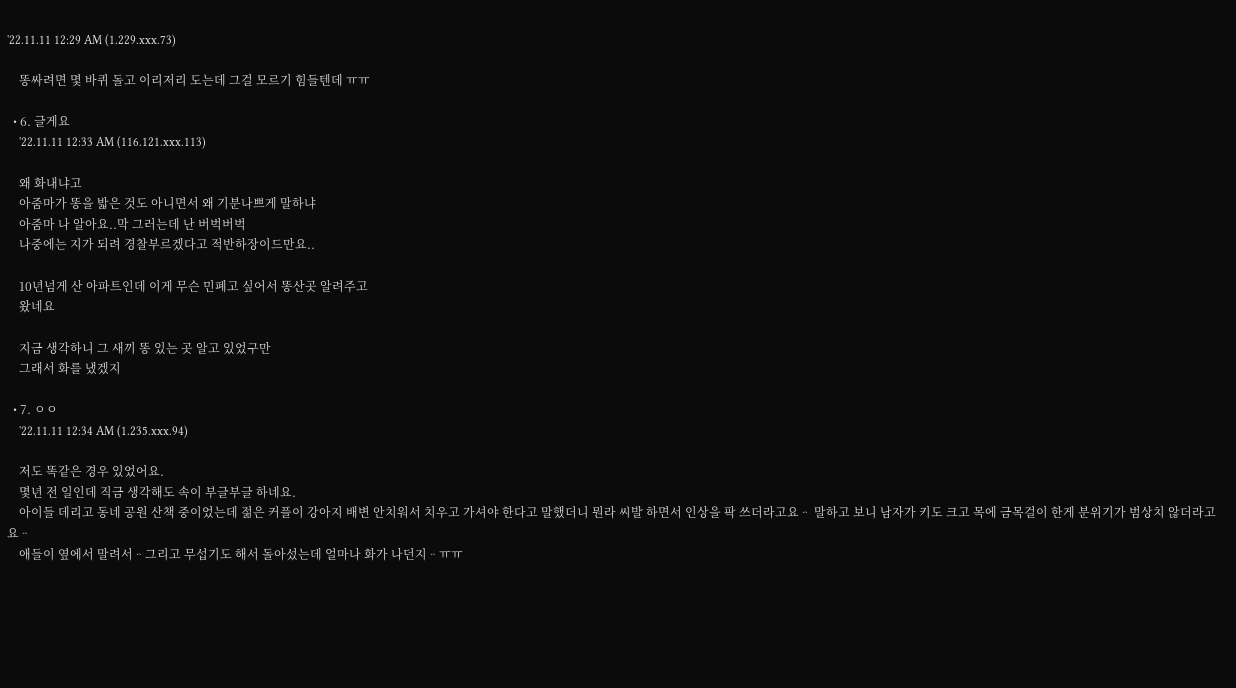'22.11.11 12:29 AM (1.229.xxx.73)

    똥싸려면 몇 바퀴 돌고 이리저리 도는데 그걸 모르기 힘들텐데 ㅠㅠ

  • 6. 글게요
    '22.11.11 12:33 AM (116.121.xxx.113)

    왜 화내냐고
    아줌마가 똥을 밟은 것도 아니면서 왜 기분나쁘게 말하냐
    아줌마 나 알아요..막 그러는데 난 버벅버벅
    나중에는 지가 되려 경찰부르겠다고 적반하장이드만요..

    10년넘게 산 아파트인데 이게 무슨 민폐고 싶어서 똥산곳 알려주고
    왔네요

    지금 생각하니 그 새끼 똥 있는 곳 알고 있었구만
    그래서 화를 냈겠지

  • 7. ㅇㅇ
    '22.11.11 12:34 AM (1.235.xxx.94)

    저도 똑같은 경우 있었어요.
    몇년 전 일인데 직금 생각해도 속이 부글부글 하네요.
    아이들 데리고 동네 공원 산책 중이었는데 젊은 커플이 강아지 배변 안치워서 치우고 가셔야 한다고 말했더니 뭔라 씨발 하면서 인상을 팍 쓰더라고요ᆢ 말하고 보니 남자가 키도 크고 목에 금목걸이 한게 분위기가 범상치 않더라고요ᆢ
    애들이 옆에서 말려서ᆢ그리고 무섭기도 해서 돌아섰는데 얼마나 화가 나던지ᆢㅠㅠ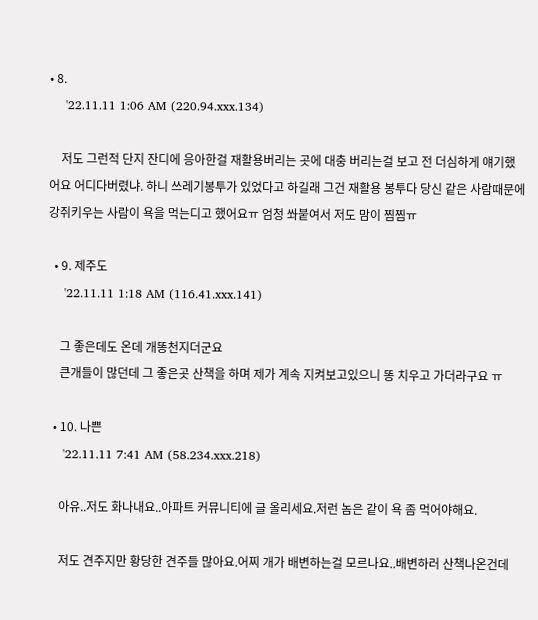• 8.
    '22.11.11 1:06 AM (220.94.xxx.134)

    저도 그런적 단지 잔디에 응아한걸 재활용버리는 곳에 대충 버리는걸 보고 전 더심하게 얘기했어요 어디다버렸냐. 하니 쓰레기봉투가 있었다고 하길래 그건 재활용 봉투다 당신 같은 사람때문에 강쥐키우는 사람이 욕을 먹는디고 했어요ㅠ 엄청 쏴붙여서 저도 맘이 찜찜ㅠ

  • 9. 제주도
    '22.11.11 1:18 AM (116.41.xxx.141)

    그 좋은데도 온데 개똥천지더군요
    큰개들이 많던데 그 좋은곳 산책을 하며 제가 계속 지켜보고있으니 똥 치우고 가더라구요 ㅠ

  • 10. 나쁜
    '22.11.11 7:41 AM (58.234.xxx.218)

    아유..저도 화나내요..아파트 커뮤니티에 글 올리세요.저런 놈은 같이 욕 좀 먹어야해요.

    저도 견주지만 황당한 견주들 많아요.어찌 개가 배변하는걸 모르나요..배변하러 산책나온건데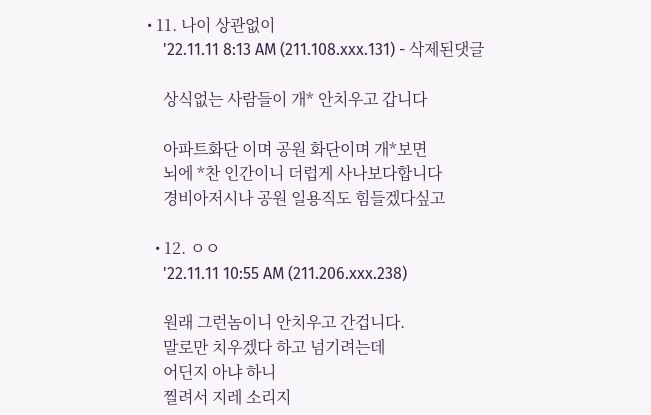• 11. 나이 상관없이
    '22.11.11 8:13 AM (211.108.xxx.131) - 삭제된댓글

    상식없는 사람들이 개* 안치우고 갑니다

    아파트화단 이며 공원 화단이며 개*보면
    뇌에 *찬 인간이니 더럽게 사나보다합니다
    경비아저시나 공원 일용직도 힘들겠다싶고

  • 12. ㅇㅇ
    '22.11.11 10:55 AM (211.206.xxx.238)

    원래 그런놈이니 안치우고 간겁니다.
    말로만 치우겠다 하고 넘기려는데
    어딘지 아냐 하니
    찔려서 지레 소리지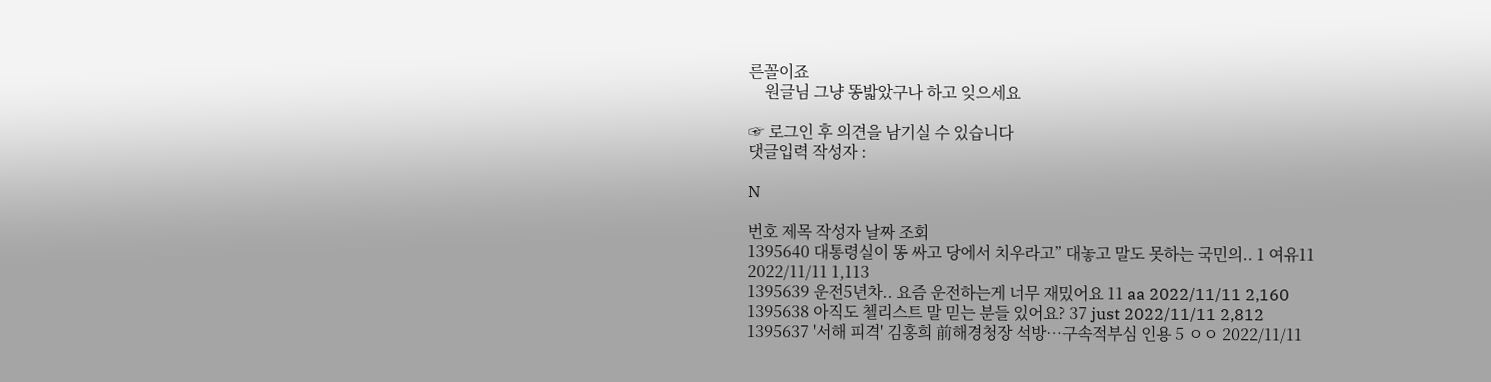른꼴이죠
    원글님 그냥 똥밟았구나 하고 잊으세요

☞ 로그인 후 의견을 남기실 수 있습니다
댓글입력 작성자 :

N

번호 제목 작성자 날짜 조회
1395640 대통령실이 똥 싸고 당에서 치우라고” 대놓고 말도 못하는 국민의.. 1 여유11 2022/11/11 1,113
1395639 운전5년차.. 요즘 운전하는게 너무 재밌어요 11 aa 2022/11/11 2,160
1395638 아직도 첼리스트 말 믿는 분들 있어요? 37 just 2022/11/11 2,812
1395637 '서해 피격' 김홍희 前해경청장 석방…구속적부심 인용 5 ㅇㅇ 2022/11/11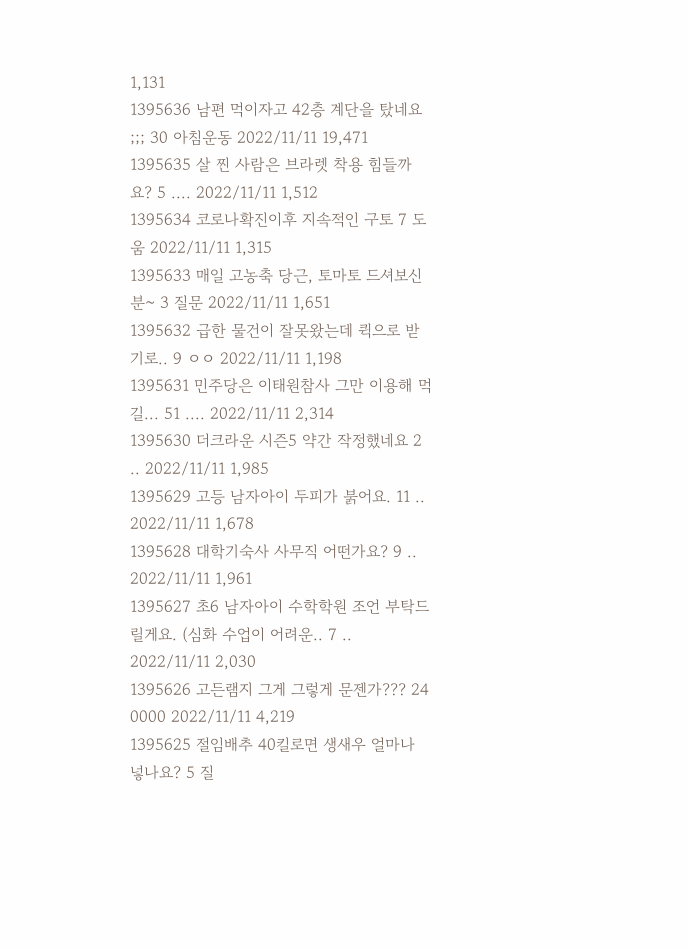1,131
1395636 남편 먹이자고 42층 계단을 탔네요 ;;; 30 아침운동 2022/11/11 19,471
1395635 살 찐 사람은 브라렛 착용 힘들까요? 5 .... 2022/11/11 1,512
1395634 코로나확진이후 지속적인 구토 7 도움 2022/11/11 1,315
1395633 매일 고농축 당근, 토마토 드셔보신 분~ 3 질문 2022/11/11 1,651
1395632 급한 물건이 잘못왔는데 퀵으로 받기로.. 9 ㅇㅇ 2022/11/11 1,198
1395631 민주당은 이태원참사 그만 이용해 먹길... 51 .... 2022/11/11 2,314
1395630 더크라운 시즌5 약간 작정했네요 2 .. 2022/11/11 1,985
1395629 고등 남자아이 두피가 붉어요. 11 .. 2022/11/11 1,678
1395628 대학기숙사 사무직 어떤가요? 9 .. 2022/11/11 1,961
1395627 초6 남자아이 수학학원 조언 부탁드릴게요. (심화 수업이 어려운.. 7 .. 2022/11/11 2,030
1395626 고든램지 그게 그렇게 문젠가??? 24 0000 2022/11/11 4,219
1395625 절임배추 40킬로면 생새우 얼마나 넣나요? 5 질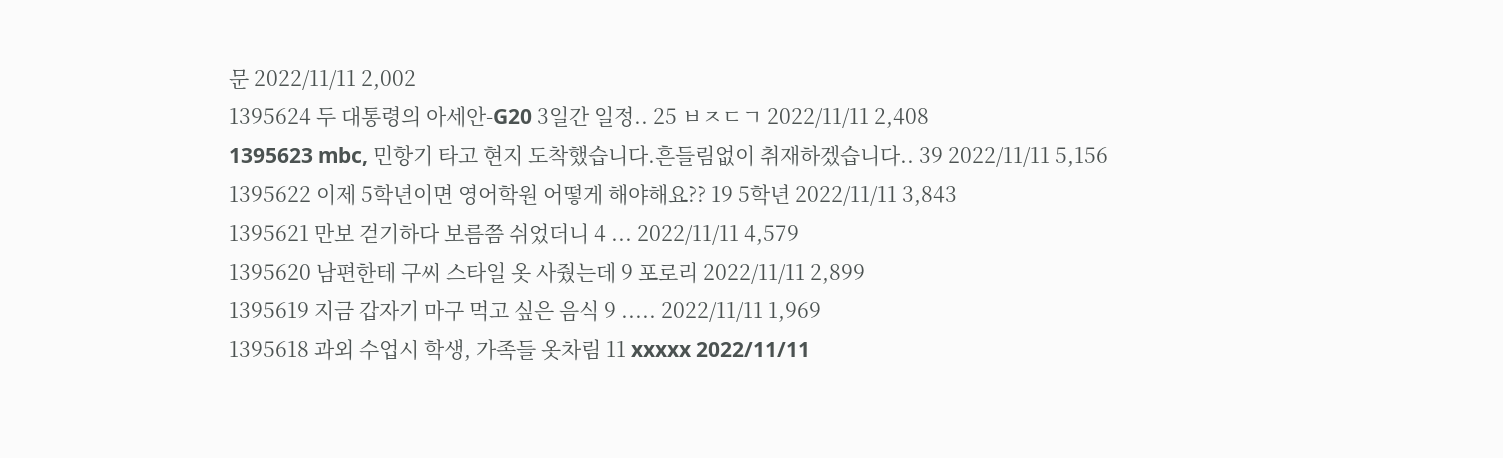문 2022/11/11 2,002
1395624 두 대통령의 아세안-G20 3일간 일정.. 25 ㅂㅈㄷㄱ 2022/11/11 2,408
1395623 mbc, 민항기 타고 현지 도착했습니다.흔들림없이 취재하겠습니다.. 39 2022/11/11 5,156
1395622 이제 5학년이면 영어학원 어떻게 해야해요?? 19 5학년 2022/11/11 3,843
1395621 만보 걷기하다 보름쯤 쉬었더니 4 ... 2022/11/11 4,579
1395620 남편한테 구씨 스타일 옷 사줬는데 9 포로리 2022/11/11 2,899
1395619 지금 갑자기 마구 먹고 싶은 음식 9 ..... 2022/11/11 1,969
1395618 과외 수업시 학생, 가족들 옷차림 11 xxxxx 2022/11/11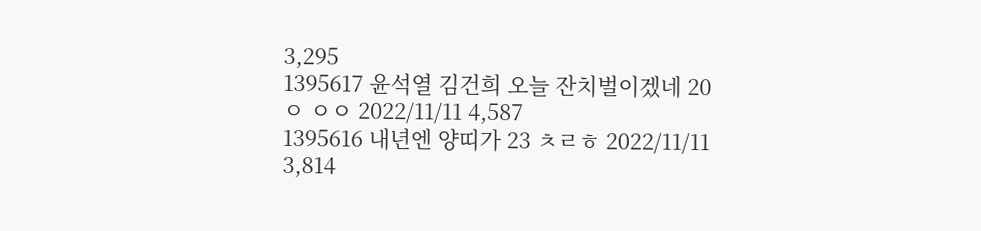3,295
1395617 윤석열 김건희 오늘 잔치벌이겠네 20 ㅇ ㅇㅇ 2022/11/11 4,587
1395616 내년엔 양띠가 23 ㅊㄹㅎ 2022/11/11 3,814